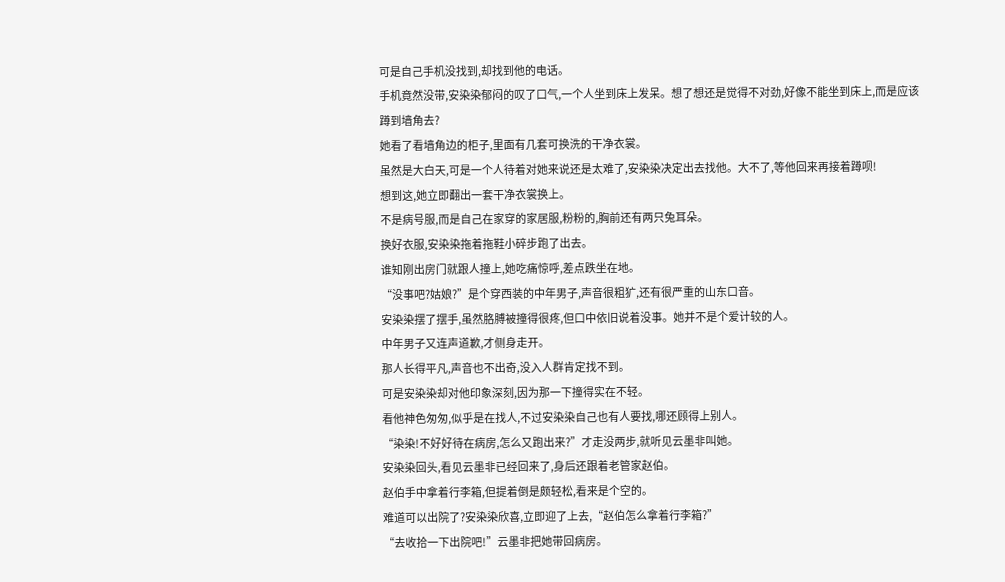可是自己手机没找到,却找到他的电话。
手机竟然没带,安染染郁闷的叹了口气,一个人坐到床上发呆。想了想还是觉得不对劲,好像不能坐到床上,而是应该蹲到墙角去?
她看了看墙角边的柜子,里面有几套可换洗的干净衣裳。
虽然是大白天,可是一个人待着对她来说还是太难了,安染染决定出去找他。大不了,等他回来再接着蹲呗!
想到这,她立即翻出一套干净衣裳换上。
不是病号服,而是自己在家穿的家居服,粉粉的,胸前还有两只兔耳朵。
换好衣服,安染染拖着拖鞋小碎步跑了出去。
谁知刚出房门就跟人撞上,她吃痛惊呼,差点跌坐在地。
“没事吧?姑娘?”是个穿西装的中年男子,声音很粗犷,还有很严重的山东口音。
安染染摆了摆手,虽然胳膊被撞得很疼,但口中依旧说着没事。她并不是个爱计较的人。
中年男子又连声道歉,才侧身走开。
那人长得平凡,声音也不出奇,没入人群肯定找不到。
可是安染染却对他印象深刻,因为那一下撞得实在不轻。
看他神色匆匆,似乎是在找人,不过安染染自己也有人要找,哪还顾得上别人。
“染染!不好好待在病房,怎么又跑出来?”才走没两步,就听见云墨非叫她。
安染染回头,看见云墨非已经回来了,身后还跟着老管家赵伯。
赵伯手中拿着行李箱,但提着倒是颇轻松,看来是个空的。
难道可以出院了?安染染欣喜,立即迎了上去,“赵伯怎么拿着行李箱?”
“去收拾一下出院吧!”云墨非把她带回病房。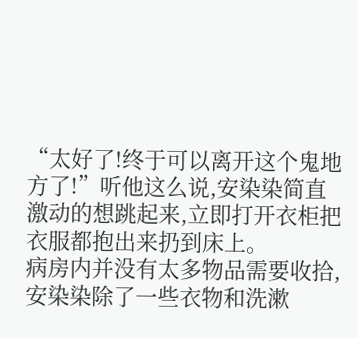“太好了!终于可以离开这个鬼地方了!”听他这么说,安染染简直激动的想跳起来,立即打开衣柜把衣服都抱出来扔到床上。
病房内并没有太多物品需要收拾,安染染除了一些衣物和洗漱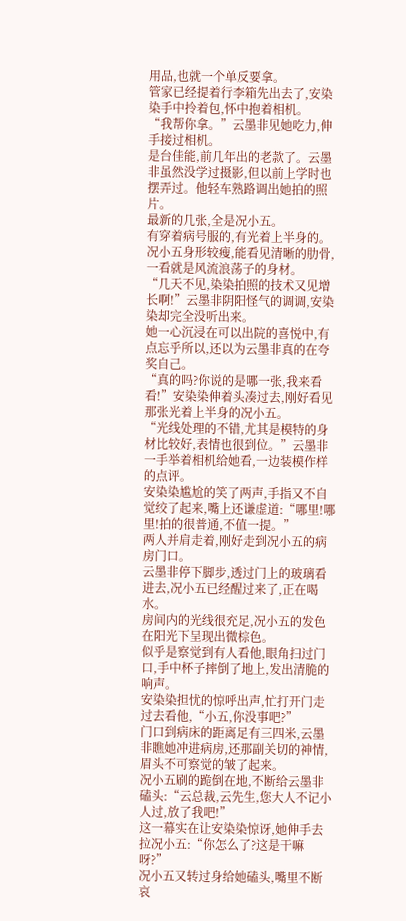用品,也就一个单反要拿。
管家已经提着行李箱先出去了,安染染手中拎着包,怀中抱着相机。
“我帮你拿。”云墨非见她吃力,伸手接过相机。
是台佳能,前几年出的老款了。云墨非虽然没学过摄影,但以前上学时也摆弄过。他轻车熟路调出她拍的照片。
最新的几张,全是况小五。
有穿着病号服的,有光着上半身的。
况小五身形较瘦,能看见清晰的肋骨,一看就是风流浪荡子的身材。
“几天不见,染染拍照的技术又见增长啊!”云墨非阴阳怪气的调调,安染染却完全没听出来。
她一心沉浸在可以出院的喜悦中,有点忘乎所以,还以为云墨非真的在夸奖自己。
“真的吗?你说的是哪一张,我来看看!”安染染伸着头凑过去,刚好看见那张光着上半身的况小五。
“光线处理的不错,尤其是模特的身材比较好,表情也很到位。”云墨非一手举着相机给她看,一边装模作样的点评。
安染染尴尬的笑了两声,手指又不自觉绞了起来,嘴上还谦虚道:“哪里!哪里!拍的很普通,不值一提。”
两人并肩走着,刚好走到况小五的病房门口。
云墨非停下脚步,透过门上的玻璃看进去,况小五已经醒过来了,正在喝水。
房间内的光线很充足,况小五的发色在阳光下呈现出微棕色。
似乎是察觉到有人看他,眼角扫过门口,手中杯子摔倒了地上,发出清脆的响声。
安染染担忧的惊呼出声,忙打开门走过去看他,“小五,你没事吧?”
门口到病床的距离足有三四米,云墨非瞧她冲进病房,还那副关切的神情,眉头不可察觉的皱了起来。
况小五刷的跪倒在地,不断给云墨非磕头:“云总裁,云先生,您大人不记小人过,放了我吧!”
这一幕实在让安染染惊讶,她伸手去拉况小五:“你怎么了?这是干嘛呀?”
况小五又转过身给她磕头,嘴里不断哀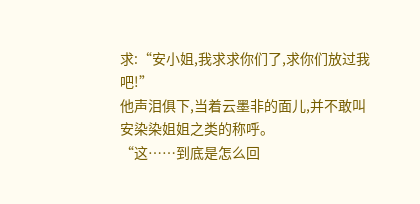求:“安小姐,我求求你们了,求你们放过我吧!”
他声泪俱下,当着云墨非的面儿,并不敢叫安染染姐姐之类的称呼。
“这……到底是怎么回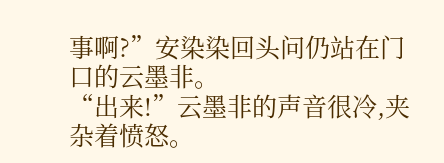事啊?”安染染回头问仍站在门口的云墨非。
“出来!”云墨非的声音很冷,夹杂着愤怒。